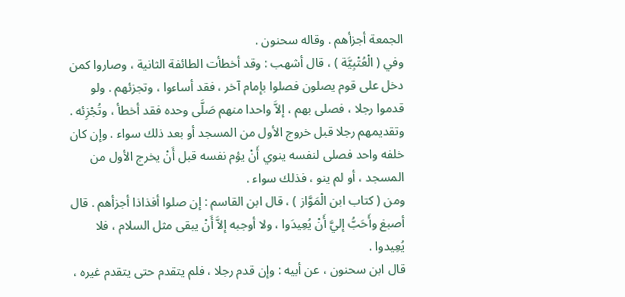الجمعة أجزأهم . وقاله سحنون .
وفي ( الْعُتْبِيَّة ) ، قال أشهب : وقد أخطأت الطائفة الثانية ، وصاروا كمن دخل على قوم يصلون فصلوا بإمام آخر ، فقد أساءوا ، وتجزئهم . ولو قدموا رجلا ، فصلى بهم ، إلاَّ واحدا منهم صَلَّى وحده فقد أخطأ ، وتُجْزِئه . وتقديمهم رجلا قبل خروج الأول من المسجد أو بعد ذلك سواء . وإن كان خلفه واحد فصلى لنفسه ينوي أَنْ يؤم نفسه قبل أَنْ يخرج الأول من المسجد ، أو لم ينو ، فذلك سواء .
ومن ( كتاب ابن الْمَوَّاز ) ، قال ابن القاسم : إن صلوا أفذاذا أجزأهم . قال أصبغ وأَحَبُّ إليَّ أَنْ يُعِيدَوا ، ولا أوجبه إلاَّ أَنْ يبقى مثل السلام ، فلا يُعِيدوا .
قال ابن سحنون ، عن أبيه : وإن قدم رجلا ، فلم يتقدم حتى يتقدم غيره ،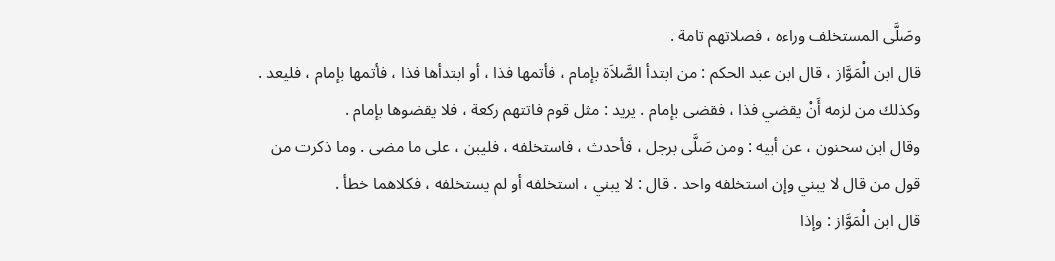وصَلَّى المستخلف وراءه ، فصلاتهم تامة .
قال ابن الْمَوَّاز ، قال ابن عبد الحكم : من ابتدأ الصَّلاَة بإمام ، فأتمها فذا ، أو ابتدأها فذا ، فأتمها بإمام ، فليعد . وكذلك من لزمه أَنْ يقضي فذا ، فقضى بإمام . يريد : مثل قوم فاتتهم ركعة ، فلا يقضوها بإمام .
وقال ابن سحنون ، عن أبيه : ومن صَلَّى برجل ، فأحدث ، فاستخلفه ، فليبن ، على ما مضى . وما ذكرت من قول من قال لا يبني وإن استخلفه واحد . قال : لا يبني ، استخلفه أو لم يستخلفه ، فكلاهما خطأ .
قال ابن الْمَوَّاز : وإذا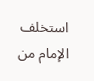استخلف الإمام من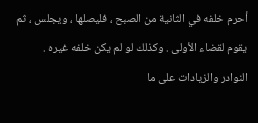أحرم خلفه في الثانية من الصبح ، فليصلها ، ويجلس ، ثم يقوم لقضاء الأولى . وكذلك لو لم يكن خلفه غيره .
النوادر والزيادات على ما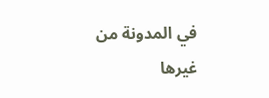في المدونة من غيرها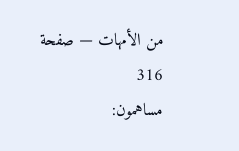من الأمهات — صفحة 316
مساهمون: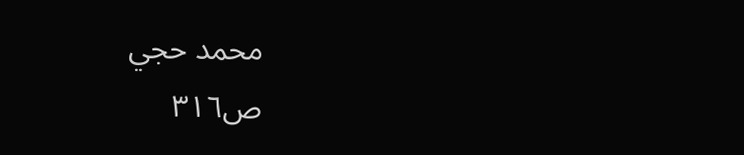محمد حجي
ص٣١٦